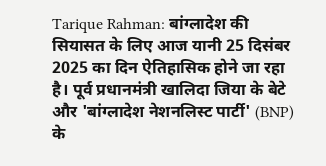Tarique Rahman: बांग्लादेश की सियासत के लिए आज यानी 25 दिसंबर 2025 का दिन ऐतिहासिक होने जा रहा है। पूर्व प्रधानमंत्री खालिदा जिया के बेटे और 'बांग्लादेश नेशनलिस्ट पार्टी' (BNP) के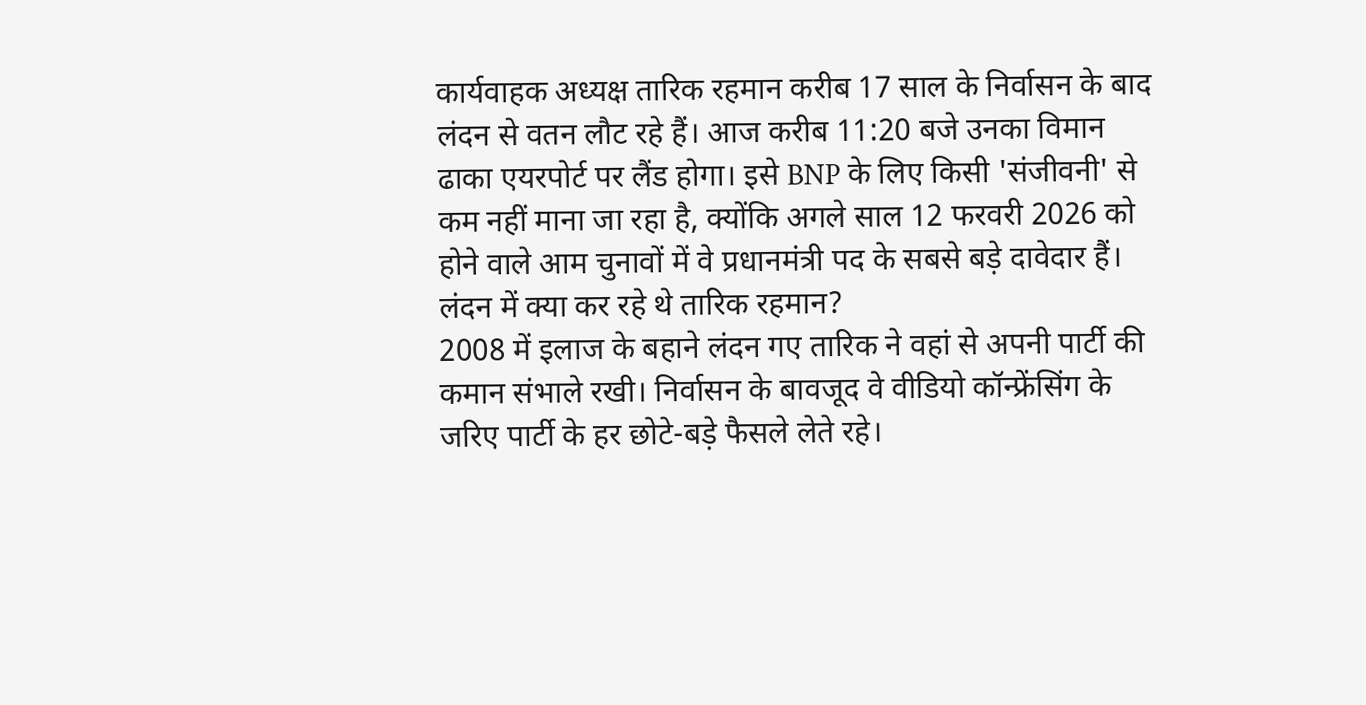कार्यवाहक अध्यक्ष तारिक रहमान करीब 17 साल के निर्वासन के बाद लंदन से वतन लौट रहे हैं। आज करीब 11:20 बजे उनका विमान ढाका एयरपोर्ट पर लैंड होगा। इसे BNP के लिए किसी 'संजीवनी' से कम नहीं माना जा रहा है, क्योंकि अगले साल 12 फरवरी 2026 को होने वाले आम चुनावों में वे प्रधानमंत्री पद के सबसे बड़े दावेदार हैं।
लंदन में क्या कर रहे थे तारिक रहमान?
2008 में इलाज के बहाने लंदन गए तारिक ने वहां से अपनी पार्टी की कमान संभाले रखी। निर्वासन के बावजूद वे वीडियो कॉन्फ्रेंसिंग के जरिए पार्टी के हर छोटे-बड़े फैसले लेते रहे।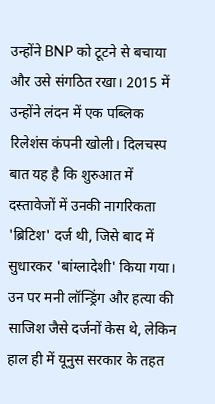उन्होंने BNP को टूटने से बचाया और उसे संगठित रखा। 2015 में उन्होंने लंदन में एक पब्लिक रिलेशंस कंपनी खोली। दिलचस्प बात यह है कि शुरुआत में दस्तावेजों में उनकी नागरिकता 'ब्रिटिश' दर्ज थी, जिसे बाद में सुधारकर 'बांग्लादेशी' किया गया।
उन पर मनी लॉन्ड्रिंग और हत्या की साजिश जैसे दर्जनों केस थे, लेकिन हाल ही में यूनुस सरकार के तहत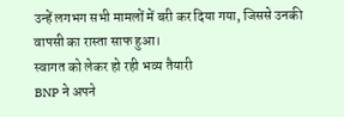उन्हें लगभग सभी मामलों में बरी कर दिया गया, जिससे उनकी वापसी का रास्ता साफ हुआ।
स्वागत को लेकर हो रही भव्य तैयारी
BNP ने अपने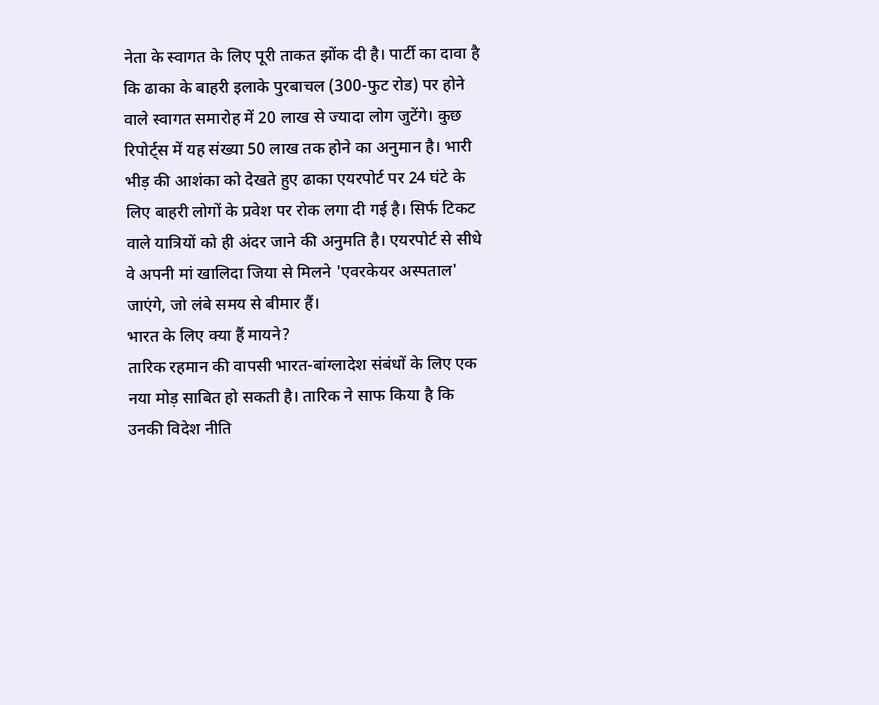नेता के स्वागत के लिए पूरी ताकत झोंक दी है। पार्टी का दावा है कि ढाका के बाहरी इलाके पुरबाचल (300-फुट रोड) पर होने वाले स्वागत समारोह में 20 लाख से ज्यादा लोग जुटेंगे। कुछ रिपोर्ट्स में यह संख्या 50 लाख तक होने का अनुमान है। भारी भीड़ की आशंका को देखते हुए ढाका एयरपोर्ट पर 24 घंटे के लिए बाहरी लोगों के प्रवेश पर रोक लगा दी गई है। सिर्फ टिकट वाले यात्रियों को ही अंदर जाने की अनुमति है। एयरपोर्ट से सीधे वे अपनी मां खालिदा जिया से मिलने 'एवरकेयर अस्पताल' जाएंगे, जो लंबे समय से बीमार हैं।
भारत के लिए क्या हैं मायने?
तारिक रहमान की वापसी भारत-बांग्लादेश संबंधों के लिए एक नया मोड़ साबित हो सकती है। तारिक ने साफ किया है कि उनकी विदेश नीति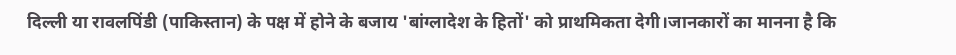दिल्ली या रावलपिंडी (पाकिस्तान) के पक्ष में होने के बजाय 'बांग्लादेश के हितों' को प्राथमिकता देगी।जानकारों का मानना है कि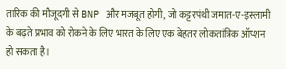तारिक की मौजूदगी से BNP और मजबूत होगी, जो कट्टरपंथी जमात-ए-इस्लामी के बढ़ते प्रभाव को रोकने के लिए भारत के लिए एक बेहतर लोकतांत्रिक ऑप्शन हो सकता है।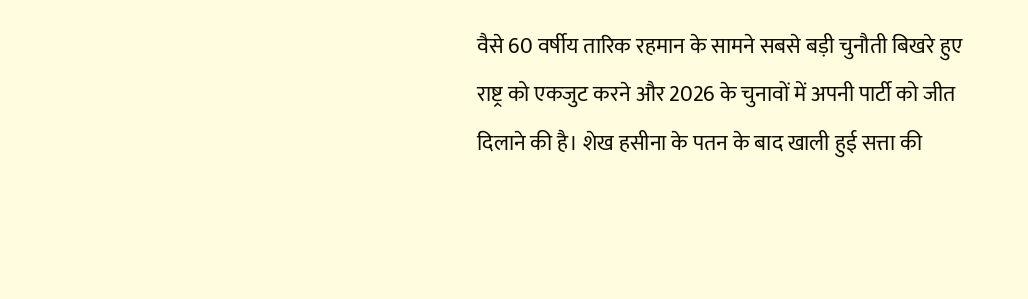वैसे 60 वर्षीय तारिक रहमान के सामने सबसे बड़ी चुनौती बिखरे हुए राष्ट्र को एकजुट करने और 2026 के चुनावों में अपनी पार्टी को जीत दिलाने की है। शेख हसीना के पतन के बाद खाली हुई सत्ता की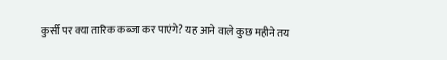कुर्सी पर क्या तारिक कब्जा कर पाएंगे? यह आने वाले कुछ महीने तय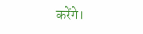करेंगे।